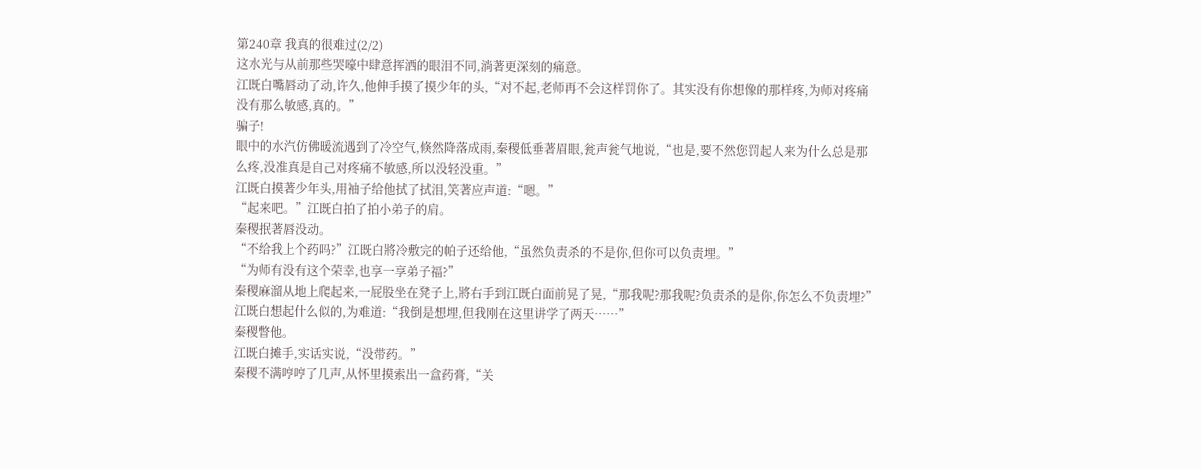第240章 我真的很难过(2/2)
这水光与从前那些哭嚎中肆意挥洒的眼泪不同,淌著更深刻的痛意。
江既白嘴唇动了动,许久,他伸手摸了摸少年的头,“对不起,老师再不会这样罚你了。其实没有你想像的那样疼,为师对疼痛没有那么敏感,真的。”
骗子!
眼中的水汽仿佛暖流遇到了冷空气,倏然降落成雨,秦稷低垂著眉眼,瓮声瓮气地说,“也是,要不然您罚起人来为什么总是那么疼,没准真是自己对疼痛不敏感,所以没轻没重。”
江既白摸著少年头,用袖子给他拭了拭泪,笑著应声道:“嗯。”
“起来吧。”江既白拍了拍小弟子的肩。
秦稷抿著唇没动。
“不给我上个药吗?”江既白將冷敷完的帕子还给他,“虽然负责杀的不是你,但你可以负责埋。”
“为师有没有这个荣幸,也享一享弟子福?”
秦稷麻溜从地上爬起来,一屁股坐在凳子上,將右手到江既白面前晃了晃,“那我呢?那我呢?负责杀的是你,你怎么不负责埋?”
江既白想起什么似的,为难道:“我倒是想埋,但我刚在这里讲学了两天……”
秦稷瞥他。
江既白摊手,实话实说,“没带药。”
秦稷不满哼哼了几声,从怀里摸索出一盒药膏,“关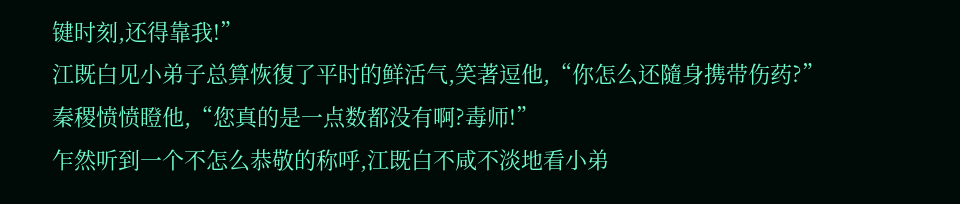键时刻,还得靠我!”
江既白见小弟子总算恢復了平时的鲜活气,笑著逗他,“你怎么还隨身携带伤药?”
秦稷愤愤瞪他,“您真的是一点数都没有啊?毒师!”
乍然听到一个不怎么恭敬的称呼,江既白不咸不淡地看小弟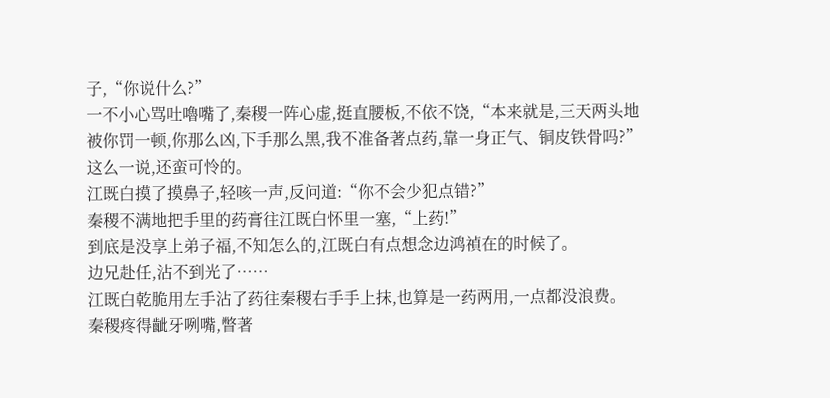子,“你说什么?”
一不小心骂吐嚕嘴了,秦稷一阵心虚,挺直腰板,不依不饶,“本来就是,三天两头地被你罚一顿,你那么凶,下手那么黑,我不准备著点药,靠一身正气、铜皮铁骨吗?”
这么一说,还蛮可怜的。
江既白摸了摸鼻子,轻咳一声,反问道:“你不会少犯点错?”
秦稷不满地把手里的药膏往江既白怀里一塞,“上药!”
到底是没享上弟子福,不知怎么的,江既白有点想念边鸿禎在的时候了。
边兄赴任,沾不到光了……
江既白乾脆用左手沾了药往秦稷右手手上抹,也算是一药两用,一点都没浪费。
秦稷疼得齜牙咧嘴,瞥著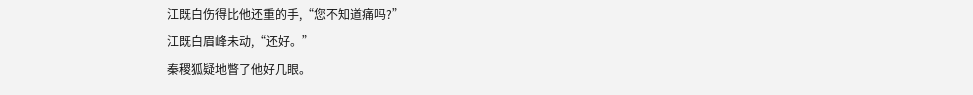江既白伤得比他还重的手,“您不知道痛吗?”
江既白眉峰未动,“还好。”
秦稷狐疑地瞥了他好几眼。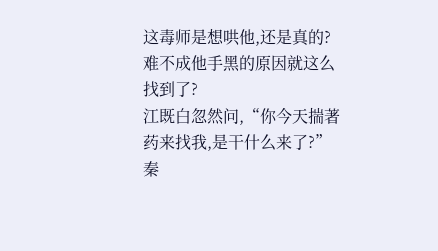这毒师是想哄他,还是真的?
难不成他手黑的原因就这么找到了?
江既白忽然问,“你今天揣著药来找我,是干什么来了?”
秦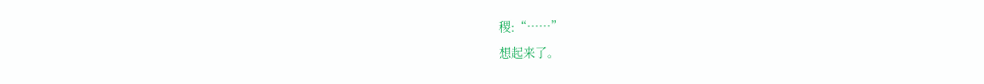稷:“……”
想起来了。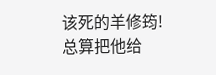该死的羊修筠!
总算把他给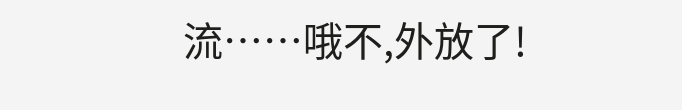流……哦不,外放了!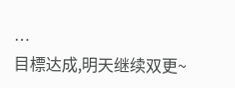…
目標达成,明天继续双更~